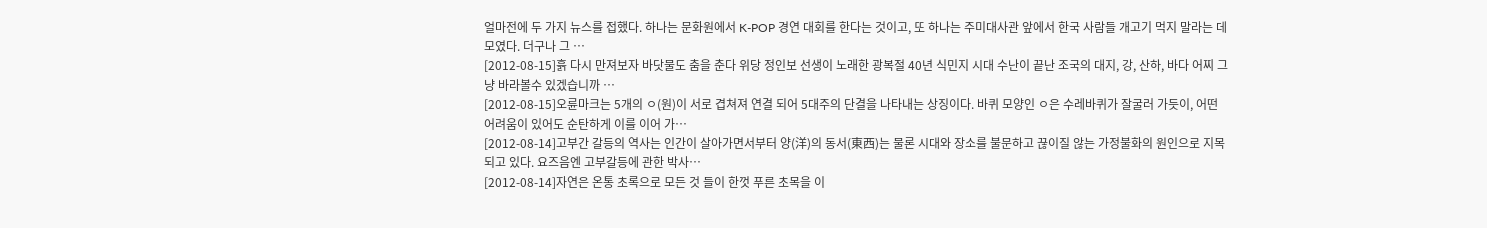얼마전에 두 가지 뉴스를 접했다. 하나는 문화원에서 K-POP 경연 대회를 한다는 것이고, 또 하나는 주미대사관 앞에서 한국 사람들 개고기 먹지 말라는 데모였다. 더구나 그 …
[2012-08-15]흙 다시 만져보자 바닷물도 춤을 춘다 위당 정인보 선생이 노래한 광복절 40년 식민지 시대 수난이 끝난 조국의 대지, 강, 산하, 바다 어찌 그냥 바라볼수 있겠습니까 …
[2012-08-15]오륜마크는 5개의 ㅇ(원)이 서로 겹쳐져 연결 되어 5대주의 단결을 나타내는 상징이다. 바퀴 모양인 ㅇ은 수레바퀴가 잘굴러 가듯이, 어떤 어려움이 있어도 순탄하게 이를 이어 가…
[2012-08-14]고부간 갈등의 역사는 인간이 살아가면서부터 양(洋)의 동서(東西)는 물론 시대와 장소를 불문하고 끊이질 않는 가정불화의 원인으로 지목되고 있다. 요즈음엔 고부갈등에 관한 박사…
[2012-08-14]자연은 온통 초록으로 모든 것 들이 한껏 푸른 초목을 이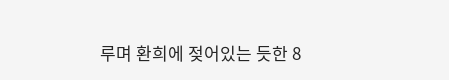루며 환희에 젖어있는 듯한 8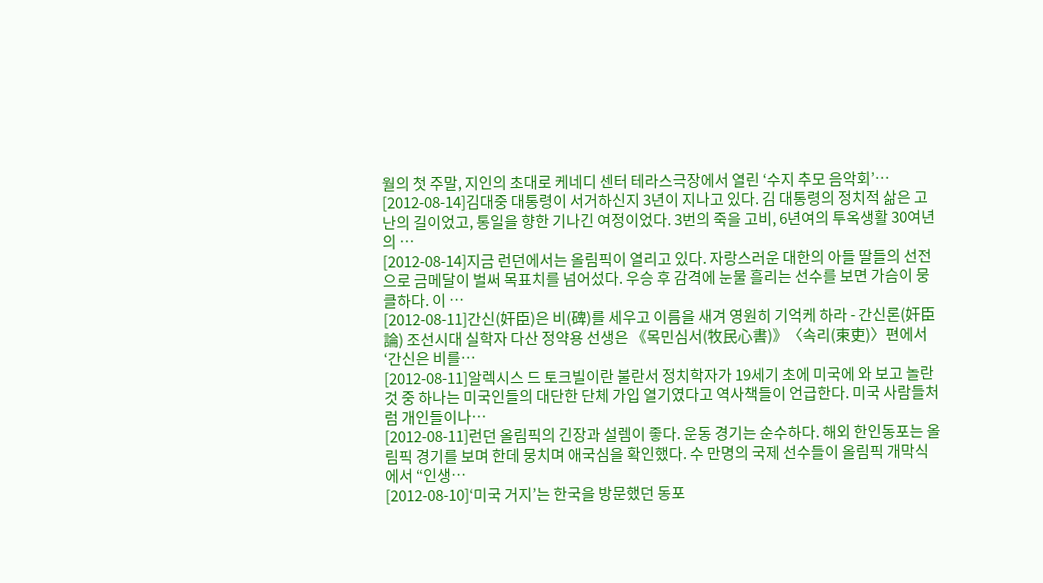월의 첫 주말, 지인의 초대로 케네디 센터 테라스극장에서 열린 ‘수지 추모 음악회’…
[2012-08-14]김대중 대통령이 서거하신지 3년이 지나고 있다. 김 대통령의 정치적 삶은 고난의 길이었고, 통일을 향한 기나긴 여정이었다. 3번의 죽을 고비, 6년여의 투옥생활 30여년의 …
[2012-08-14]지금 런던에서는 올림픽이 열리고 있다. 자랑스러운 대한의 아들 딸들의 선전으로 금메달이 벌써 목표치를 넘어섰다. 우승 후 감격에 눈물 흘리는 선수를 보면 가슴이 뭉클하다. 이 …
[2012-08-11]간신(奸臣)은 비(碑)를 세우고 이름을 새겨 영원히 기억케 하라 - 간신론(奸臣論) 조선시대 실학자 다산 정약용 선생은 《목민심서(牧民心書)》〈속리(束吏)〉편에서 ‘간신은 비를…
[2012-08-11]알렉시스 드 토크빌이란 불란서 정치학자가 19세기 초에 미국에 와 보고 놀란 것 중 하나는 미국인들의 대단한 단체 가입 열기였다고 역사책들이 언급한다. 미국 사람들처럼 개인들이나…
[2012-08-11]런던 올림픽의 긴장과 설렘이 좋다. 운동 경기는 순수하다. 해외 한인동포는 올림픽 경기를 보며 한데 뭉치며 애국심을 확인했다. 수 만명의 국제 선수들이 올림픽 개막식에서 “인생…
[2012-08-10]‘미국 거지’는 한국을 방문했던 동포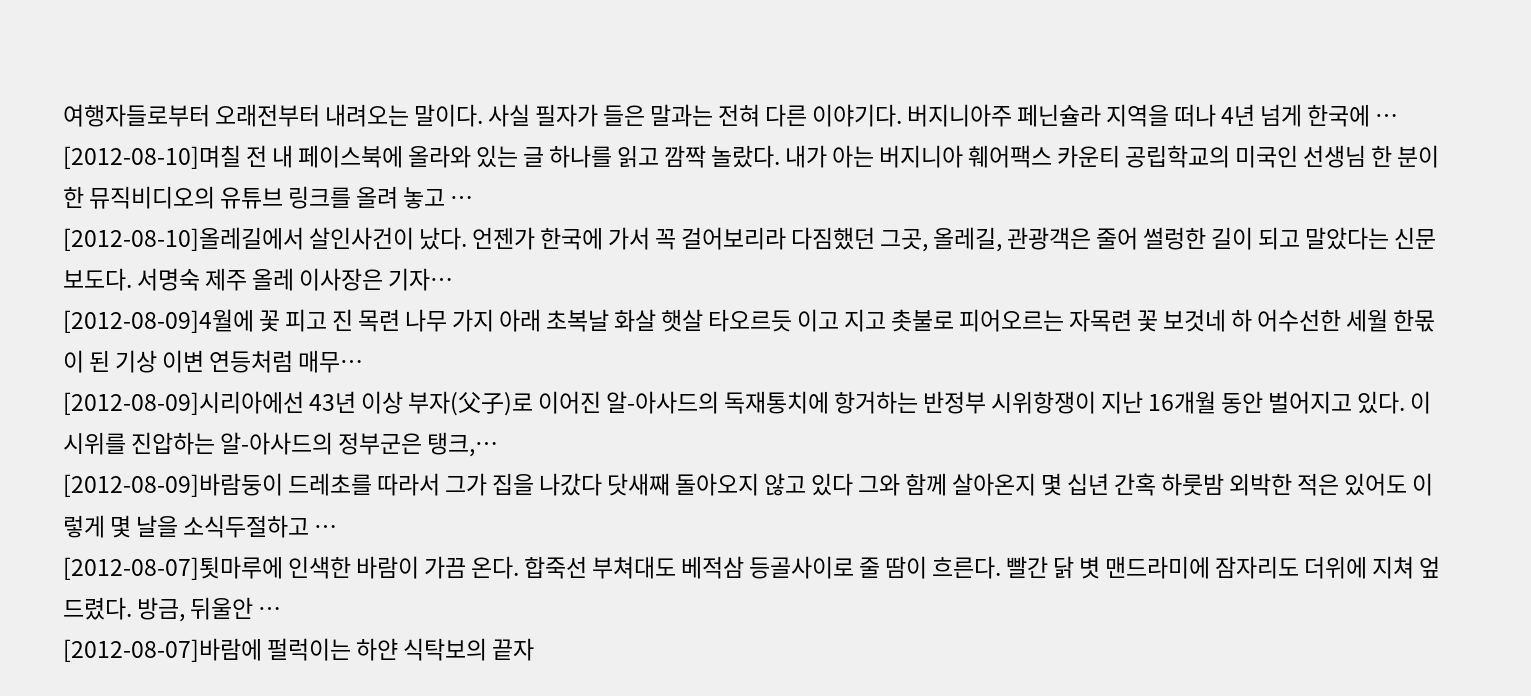여행자들로부터 오래전부터 내려오는 말이다. 사실 필자가 들은 말과는 전혀 다른 이야기다. 버지니아주 페닌슐라 지역을 떠나 4년 넘게 한국에 …
[2012-08-10]며칠 전 내 페이스북에 올라와 있는 글 하나를 읽고 깜짝 놀랐다. 내가 아는 버지니아 훼어팩스 카운티 공립학교의 미국인 선생님 한 분이 한 뮤직비디오의 유튜브 링크를 올려 놓고 …
[2012-08-10]올레길에서 살인사건이 났다. 언젠가 한국에 가서 꼭 걸어보리라 다짐했던 그곳, 올레길, 관광객은 줄어 썰렁한 길이 되고 말았다는 신문보도다. 서명숙 제주 올레 이사장은 기자…
[2012-08-09]4월에 꽃 피고 진 목련 나무 가지 아래 초복날 화살 햇살 타오르듯 이고 지고 촛불로 피어오르는 자목련 꽃 보것네 하 어수선한 세월 한몫이 된 기상 이변 연등처럼 매무…
[2012-08-09]시리아에선 43년 이상 부자(父子)로 이어진 알-아사드의 독재통치에 항거하는 반정부 시위항쟁이 지난 16개월 동안 벌어지고 있다. 이 시위를 진압하는 알-아사드의 정부군은 탱크,…
[2012-08-09]바람둥이 드레초를 따라서 그가 집을 나갔다 닷새째 돌아오지 않고 있다 그와 함께 살아온지 몇 십년 간혹 하룻밤 외박한 적은 있어도 이렇게 몇 날을 소식두절하고 …
[2012-08-07]툇마루에 인색한 바람이 가끔 온다. 합죽선 부쳐대도 베적삼 등골사이로 줄 땀이 흐른다. 빨간 닭 볏 맨드라미에 잠자리도 더위에 지쳐 엎드렸다. 방금, 뒤울안 …
[2012-08-07]바람에 펄럭이는 하얀 식탁보의 끝자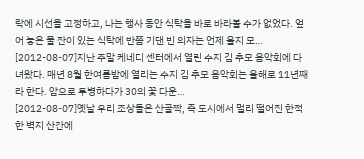락에 시선을 고정하고, 나는 행사 동안 식탁을 바로 바라볼 수가 없었다. 엎어 놓은 물 잔이 있는 식탁에 반쯤 기댄 빈 의자는 언제 올지 모…
[2012-08-07]지난 주말 케네디 센터에서 열린 수지 김 추모 음악회에 다녀왔다. 매년 8월 한여름밤에 열리는 수지 김 추모 음악회는 올해로 11년째라 한다. 암으로 투병하다가 30의 꽃 다운…
[2012-08-07]옛날 우리 조상들은 산골짝, 즉 도시에서 멀리 떨어진 한적한 벽지 산간에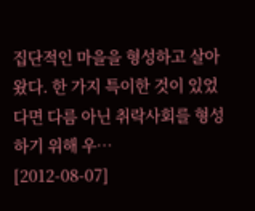집단적인 마을을 형성하고 살아왔다. 한 가지 특이한 것이 있었다면 다름 아닌 취락사회를 형성하기 위해 우…
[2012-08-07]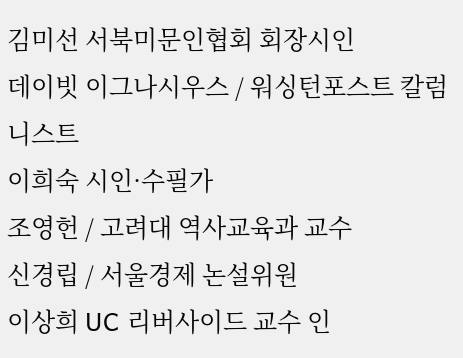김미선 서북미문인협회 회장시인
데이빗 이그나시우스 / 워싱턴포스트 칼럼니스트
이희숙 시인·수필가
조영헌 / 고려대 역사교육과 교수
신경립 / 서울경제 논설위원
이상희 UC 리버사이드 교수 인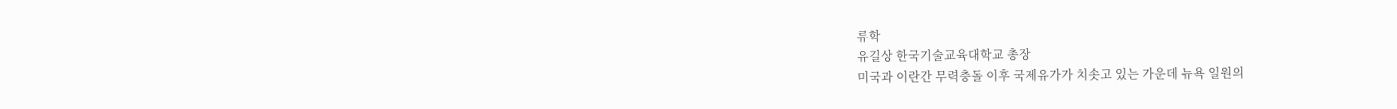류학
유길상 한국기술교육대학교 총장
미국과 이란간 무력충돌 이후 국제유가가 치솟고 있는 가운데 뉴욕 일원의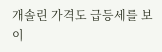개솔린 가격도 급등세를 보이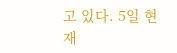고 있다. 5일 현재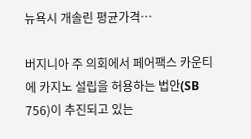뉴욕시 개솔린 평균가격…

버지니아 주 의회에서 페어팩스 카운티에 카지노 설립을 허용하는 법안(SB 756)이 추진되고 있는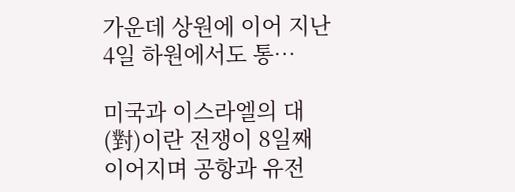가운데 상원에 이어 지난 4일 하원에서도 통…

미국과 이스라엘의 대(對)이란 전쟁이 8일째 이어지며 공항과 유전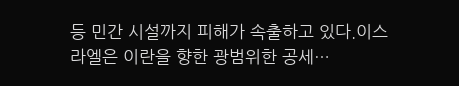등 민간 시설까지 피해가 속출하고 있다.이스라엘은 이란을 향한 광범위한 공세…